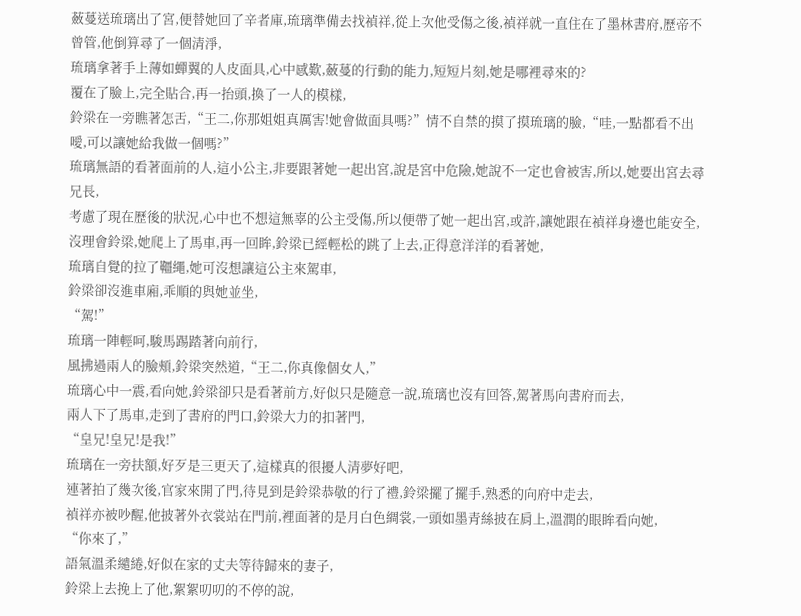蘞蔓送琉璃出了宮,便替她回了辛者庫,琉璃準備去找禎祥,從上次他受傷之後,禎祥就一直住在了墨林書府,歷帝不曾管,他倒算尋了一個清淨,
琉璃拿著手上薄如蟬翼的人皮面具,心中感歎,蘞蔓的行動的能力,短短片刻,她是哪裡尋來的?
覆在了臉上,完全貼合,再一抬頭,換了一人的模樣,
鈴梁在一旁瞧著怎舌,“王二,你那姐姐真厲害!她會做面具嗎?”情不自禁的摸了摸琉璃的臉,“哇,一點都看不出噯,可以讓她給我做一個嗎?”
琉璃無語的看著面前的人,這小公主,非要跟著她一起出宮,說是宮中危險,她說不一定也會被害,所以,她要出宮去尋兄長,
考慮了現在歷後的狀況,心中也不想這無辜的公主受傷,所以便帶了她一起出宮,或許,讓她跟在禎祥身邊也能安全,
沒理會鈴梁,她爬上了馬車,再一回眸,鈴梁已經輕松的跳了上去,正得意洋洋的看著她,
琉璃自覺的拉了韁繩,她可沒想讓這公主來駕車,
鈴梁卻沒進車廂,乖順的與她並坐,
“駕!”
琉璃一陣輕呵,駿馬踢踏著向前行,
風拂過兩人的臉頰,鈴梁突然道,“王二,你真像個女人,”
琉璃心中一震,看向她,鈴梁卻只是看著前方,好似只是隨意一說,琉璃也沒有回答,駕著馬向書府而去,
兩人下了馬車,走到了書府的門口,鈴梁大力的扣著門,
“皇兄!皇兄!是我!”
琉璃在一旁扶額,好歹是三更天了,這樣真的很擾人清夢好吧,
連著拍了幾次後,官家來開了門,待見到是鈴梁恭敬的行了禮,鈴梁擺了擺手,熟悉的向府中走去,
禎祥亦被吵醒,他披著外衣裳站在門前,裡面著的是月白色綢裳,一頭如墨青絲披在肩上,溫潤的眼眸看向她,
“你來了,”
語氣溫柔繾綣,好似在家的丈夫等待歸來的妻子,
鈴梁上去挽上了他,絮絮叨叨的不停的說,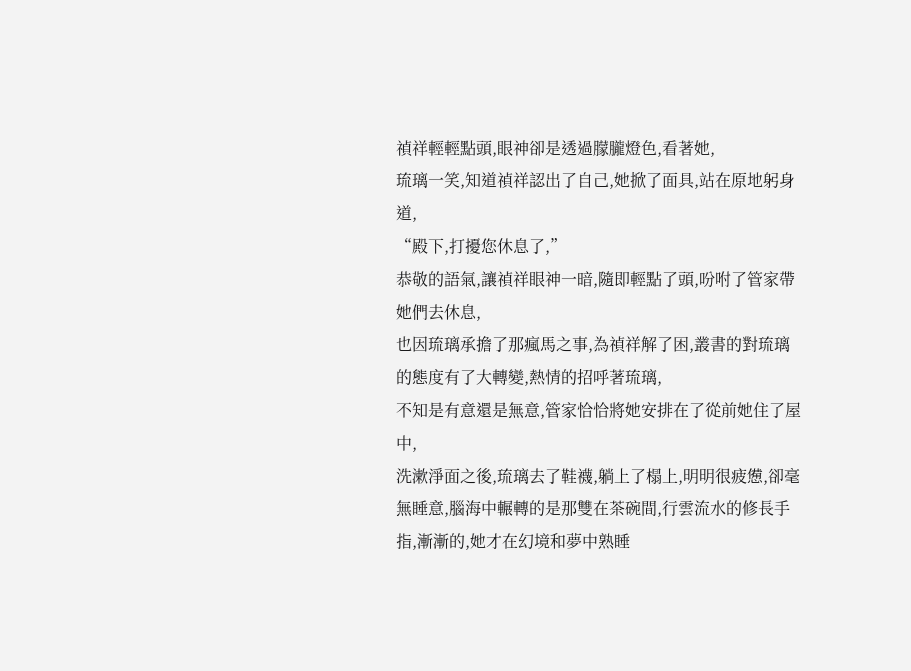禎祥輕輕點頭,眼神卻是透過朦朧燈色,看著她,
琉璃一笑,知道禎祥認出了自己,她掀了面具,站在原地躬身道,
“殿下,打擾您休息了,”
恭敬的語氣,讓禎祥眼神一暗,隨即輕點了頭,吩咐了管家帶她們去休息,
也因琉璃承擔了那瘋馬之事,為禎祥解了困,叢書的對琉璃的態度有了大轉變,熱情的招呼著琉璃,
不知是有意還是無意,管家恰恰將她安排在了從前她住了屋中,
洗漱淨面之後,琉璃去了鞋襪,躺上了榻上,明明很疲憊,卻毫無睡意,腦海中輾轉的是那雙在茶碗間,行雲流水的修長手指,漸漸的,她才在幻境和夢中熟睡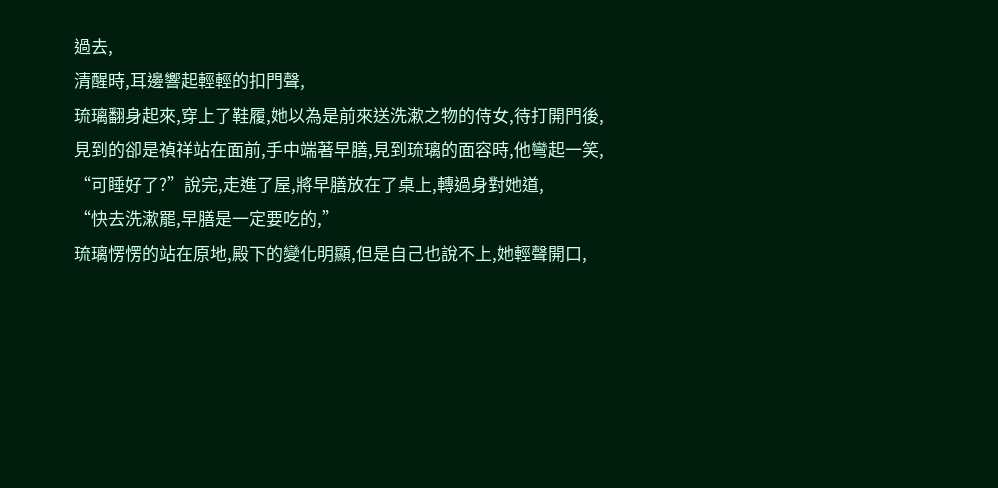過去,
清醒時,耳邊響起輕輕的扣門聲,
琉璃翻身起來,穿上了鞋履,她以為是前來送洗漱之物的侍女,待打開門後,
見到的卻是禎祥站在面前,手中端著早膳,見到琉璃的面容時,他彎起一笑,
“可睡好了?”說完,走進了屋,將早膳放在了桌上,轉過身對她道,
“快去洗漱罷,早膳是一定要吃的,”
琉璃愣愣的站在原地,殿下的變化明顯,但是自己也說不上,她輕聲開口,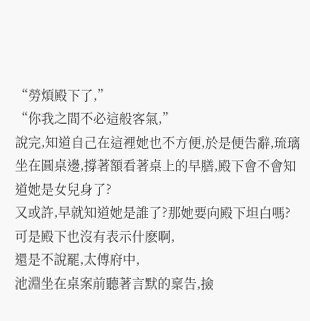“勞煩殿下了,”
“你我之間不必這般客氣,”
說完,知道自己在這裡她也不方便,於是便告辭,琉璃坐在圓桌邊,撐著額看著桌上的早膳,殿下會不會知道她是女兒身了?
又或許,早就知道她是誰了?那她要向殿下坦白嗎?
可是殿下也沒有表示什麽啊,
還是不說罷,太傅府中,
池淵坐在桌案前聽著言默的稟告,撿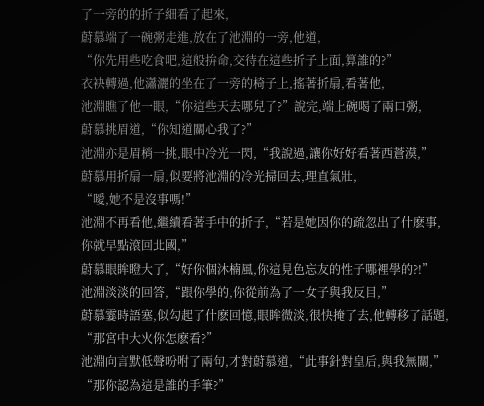了一旁的的折子細看了起來,
蔚慕端了一碗粥走進,放在了池淵的一旁,他道,
“你先用些吃食吧,這般拚命,交待在這些折子上面,算誰的?”
衣袂轉過,他瀟灑的坐在了一旁的椅子上,搖著折扇,看著他,
池淵瞧了他一眼,“你這些天去哪兒了?”說完,端上碗喝了兩口粥,
蔚慕挑眉道,“你知道關心我了?”
池淵亦是眉梢一挑,眼中冷光一閃,“我說過,讓你好好看著西蒼漠,”
蔚慕用折扇一扇,似要將池淵的冷光掃回去,理直氣壯,
“噯,她不是沒事嗎!”
池淵不再看他,繼續看著手中的折子,“若是她因你的疏忽出了什麽事,你就早點滾回北國,”
蔚慕眼眸瞪大了,“好你個沐楠風,你這見色忘友的性子哪裡學的?!”
池淵淡淡的回答,“跟你學的,你從前為了一女子與我反目,”
蔚慕霎時語塞,似勾起了什麽回憶,眼眸微淡,很快掩了去,他轉移了話題,
“那宮中大火你怎麽看?”
池淵向言默低聲吩咐了兩句,才對蔚慕道,“此事針對皇后,與我無關,”
“那你認為這是誰的手筆?”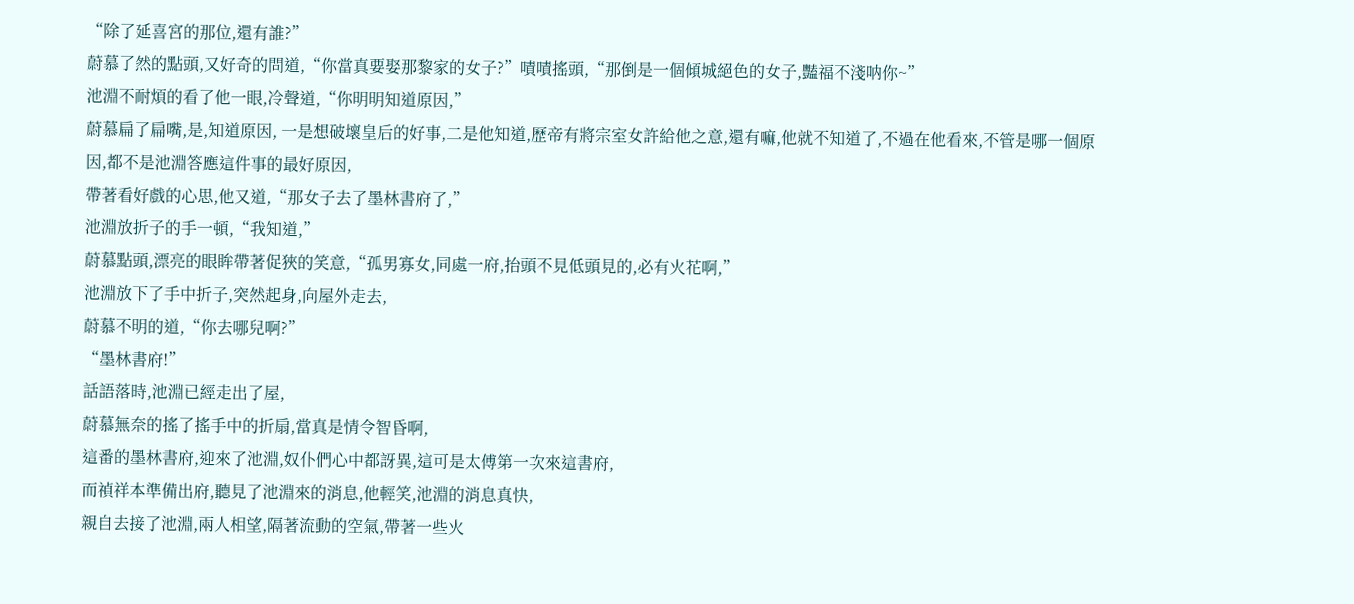“除了延喜宮的那位,還有誰?”
蔚慕了然的點頭,又好奇的問道,“你當真要娶那黎家的女子?”嘖嘖搖頭,“那倒是一個傾城絕色的女子,豔福不淺呐你~”
池淵不耐煩的看了他一眼,冷聲道,“你明明知道原因,”
蔚慕扁了扁嘴,是,知道原因, 一是想破壞皇后的好事,二是他知道,歷帝有將宗室女許給他之意,還有嘛,他就不知道了,不過在他看來,不管是哪一個原因,都不是池淵答應這件事的最好原因,
帶著看好戲的心思,他又道,“那女子去了墨林書府了,”
池淵放折子的手一頓,“我知道,”
蔚慕點頭,漂亮的眼眸帶著促狹的笑意,“孤男寡女,同處一府,抬頭不見低頭見的,必有火花啊,”
池淵放下了手中折子,突然起身,向屋外走去,
蔚慕不明的道,“你去哪兒啊?”
“墨林書府!”
話語落時,池淵已經走出了屋,
蔚慕無奈的搖了搖手中的折扇,當真是情令智昏啊,
這番的墨林書府,迎來了池淵,奴仆們心中都訝異,這可是太傅第一次來這書府,
而禎祥本準備出府,聽見了池淵來的消息,他輕笑,池淵的消息真快,
親自去接了池淵,兩人相望,隔著流動的空氣,帶著一些火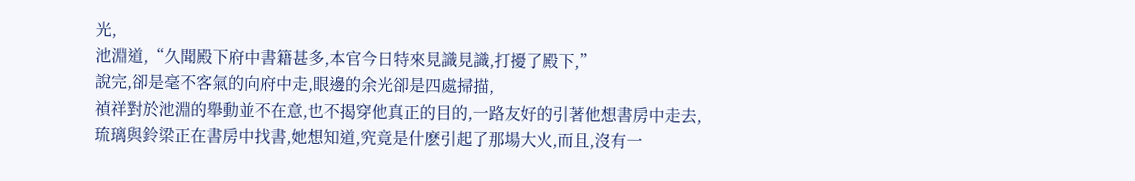光,
池淵道,“久聞殿下府中書籍甚多,本官今日特來見識見識,打擾了殿下,”
說完,卻是毫不客氣的向府中走,眼邊的余光卻是四處掃描,
禎祥對於池淵的舉動並不在意,也不揭穿他真正的目的,一路友好的引著他想書房中走去,
琉璃與鈴梁正在書房中找書,她想知道,究竟是什麽引起了那場大火,而且,沒有一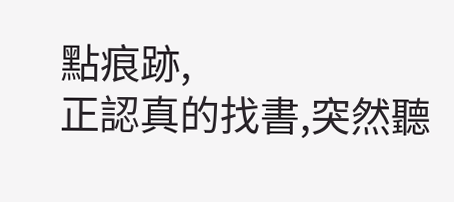點痕跡,
正認真的找書,突然聽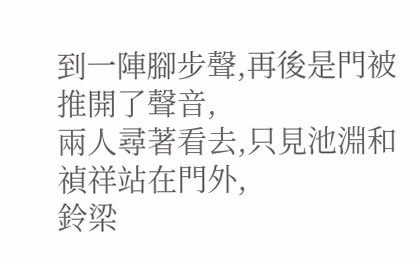到一陣腳步聲,再後是門被推開了聲音,
兩人尋著看去,只見池淵和禎祥站在門外,
鈴梁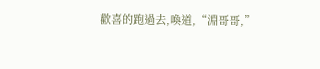歡喜的跑過去,喚道,“淵哥哥,”